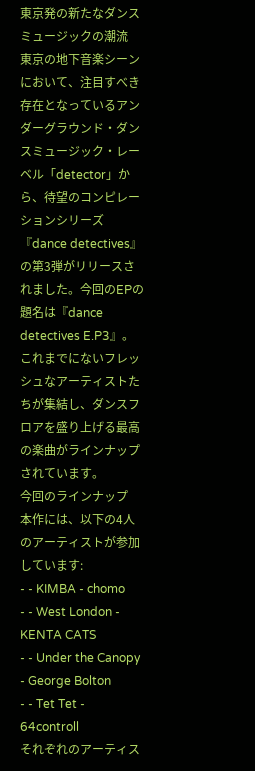東京発の新たなダンスミュージックの潮流
東京の地下音楽シーンにおいて、注目すべき存在となっているアンダーグラウンド・ダンスミュージック・レーベル「detector」から、待望のコンピレーションシリーズ『dance detectives』の第3弾がリリースされました。今回のEPの題名は『dance detectives E.P3』。これまでにないフレッシュなアーティストたちが集結し、ダンスフロアを盛り上げる最高の楽曲がラインナップされています。
今回のラインナップ
本作には、以下の4人のアーティストが参加しています:
- - KIMBA - chomo
- - West London - KENTA CATS
- - Under the Canopy - George Bolton
- - Tet Tet - 64controll
それぞれのアーティス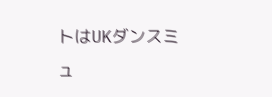トはUKダンスミュ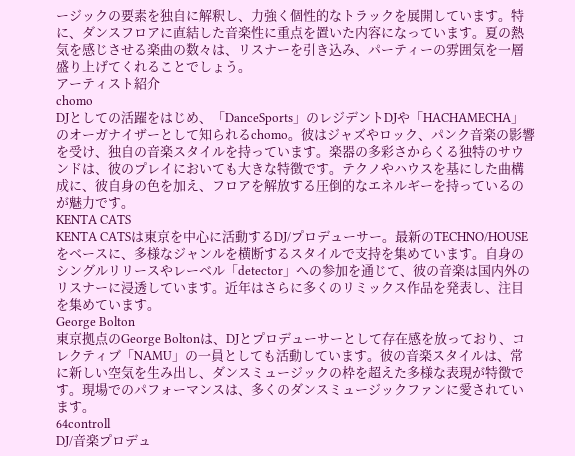ージックの要素を独自に解釈し、力強く個性的なトラックを展開しています。特に、ダンスフロアに直結した音楽性に重点を置いた内容になっています。夏の熱気を感じさせる楽曲の数々は、リスナーを引き込み、パーティーの雰囲気を一層盛り上げてくれることでしょう。
アーティスト紹介
chomo
DJとしての活躍をはじめ、「DanceSports」のレジデントDJや「HACHAMECHA」のオーガナイザーとして知られるchomo。彼はジャズやロック、パンク音楽の影響を受け、独自の音楽スタイルを持っています。楽器の多彩さからくる独特のサウンドは、彼のプレイにおいても大きな特徴です。テクノやハウスを基にした曲構成に、彼自身の色を加え、フロアを解放する圧倒的なエネルギーを持っているのが魅力です。
KENTA CATS
KENTA CATSは東京を中心に活動するDJ/プロデューサー。最新のTECHNO/HOUSEをベースに、多様なジャンルを横断するスタイルで支持を集めています。自身のシングルリリースやレーベル「detector」への参加を通じて、彼の音楽は国内外のリスナーに浸透しています。近年はさらに多くのリミックス作品を発表し、注目を集めています。
George Bolton
東京拠点のGeorge Boltonは、DJとプロデューサーとして存在感を放っており、コレクティブ「NAMU」の一員としても活動しています。彼の音楽スタイルは、常に新しい空気を生み出し、ダンスミュージックの枠を超えた多様な表現が特徴です。現場でのパフォーマンスは、多くのダンスミュージックファンに愛されています。
64controll
DJ/音楽プロデュ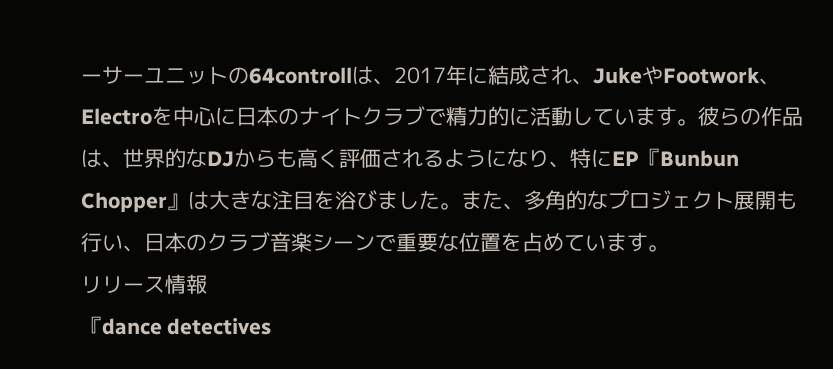ーサーユニットの64controllは、2017年に結成され、JukeやFootwork、Electroを中心に日本のナイトクラブで精力的に活動しています。彼らの作品は、世界的なDJからも高く評価されるようになり、特にEP『Bunbun Chopper』は大きな注目を浴びました。また、多角的なプロジェクト展開も行い、日本のクラブ音楽シーンで重要な位置を占めています。
リリース情報
『dance detectives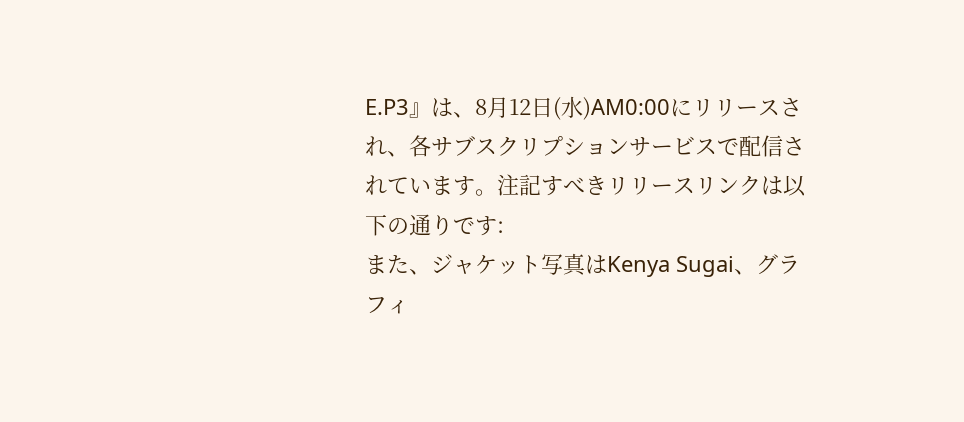E.P3』は、8月12日(水)AM0:00にリリースされ、各サブスクリプションサービスで配信されています。注記すべきリリースリンクは以下の通りです:
また、ジャケット写真はKenya Sugai、グラフィ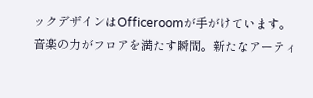ックデザインはOfficeroomが手がけています。
音楽の力がフロアを満たす瞬間。新たなアーティ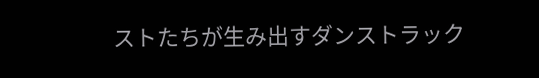ストたちが生み出すダンストラック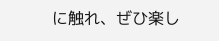に触れ、ぜひ楽し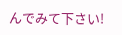んでみて下さい!